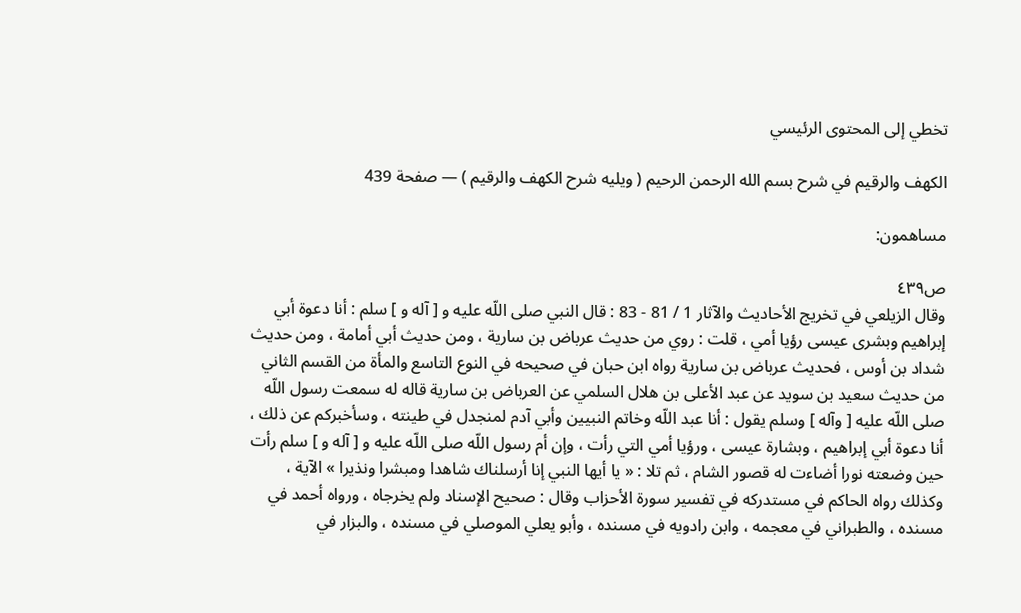تخطي إلى المحتوى الرئيسي

الكهف والرقيم في شرح بسم الله الرحمن الرحيم ( ويليه شرح الكهف والرقيم ) — صفحة 439

مساهمون:

ص٤٣٩
وقال الزيلعي في تخريج الأحاديث والآثار 1 / 81 - 83 : قال النبي صلى اللّه عليه و [ آله و ] سلم : أنا دعوة أبي إبراهيم وبشرى عيسى رؤيا أمي ، قلت : روي من حديث عرباض بن سارية ، ومن حديث أبي أمامة ، ومن حديث شداد بن أوس ، فحديث عرباض بن سارية رواه ابن حبان في صحيحه في النوع التاسع والمأة من القسم الثاني من حديث سعيد بن سويد عن عبد الأعلى بن هلال السلمي عن العرباض بن سارية قاله له سمعت رسول اللّه صلى اللّه عليه [ وآله ] وسلم يقول : أنا عبد اللّه وخاتم النبيين وأبي آدم لمنجدل في طينته ، وسأخبركم عن ذلك ، أنا دعوة أبي إبراهيم ، وبشارة عيسى ، ورؤيا أمي التي رأت ، وإن أم رسول اللّه صلى اللّه عليه و [ آله و ] سلم رأت حين وضعته نورا أضاءت له قصور الشام ، ثم تلا : « يا أيها النبي إنا أرسلناك شاهدا ومبشرا ونذيرا » الآية ، وكذلك رواه الحاكم في مستدركه في تفسير سورة الأحزاب وقال : صحيح الإسناد ولم يخرجاه ، ورواه أحمد في مسنده ، والطبراني في معجمه ، وابن رادويه في مسنده ، وأبو يعلي الموصلي في مسنده ، والبزار في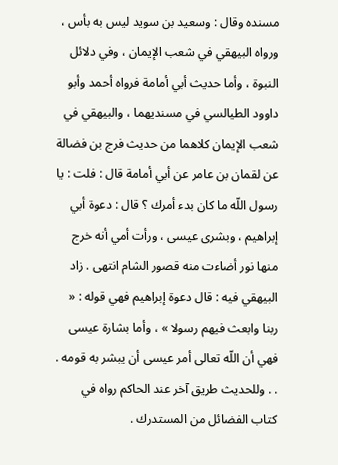مسنده وقال : وسعيد بن سويد ليس به بأس ، ورواه البيهقي في شعب الإيمان ، وفي دلائل النبوة ، وأما حديث أبي أمامة فرواه أحمد وأبو داوود الطيالسي في مسنديهما ، والبيهقي في شعب الإيمان كلاهما من حديث فرج بن فضالة عن لقمان بن عامر عن أبي أمامة قال : فلت : يا رسول اللّه ما كان بدء أمرك ؟ قال : دعوة أبي إبراهيم ، وبشرى عيسى ، ورأت أمي أنه خرج منها نور أضاءت منه قصور الشام انتهى . زاد البيهقي فيه : قال دعوة إبراهيم فهي قوله : « ربنا وابعث فيهم رسولا » ، وأما بشارة عيسى فهي أن اللّه تعالى أمر عيسى أن يبشر به قومه . . . وللحديث طريق آخر عند الحاكم رواه في كتاب الفضائل من المستدرك .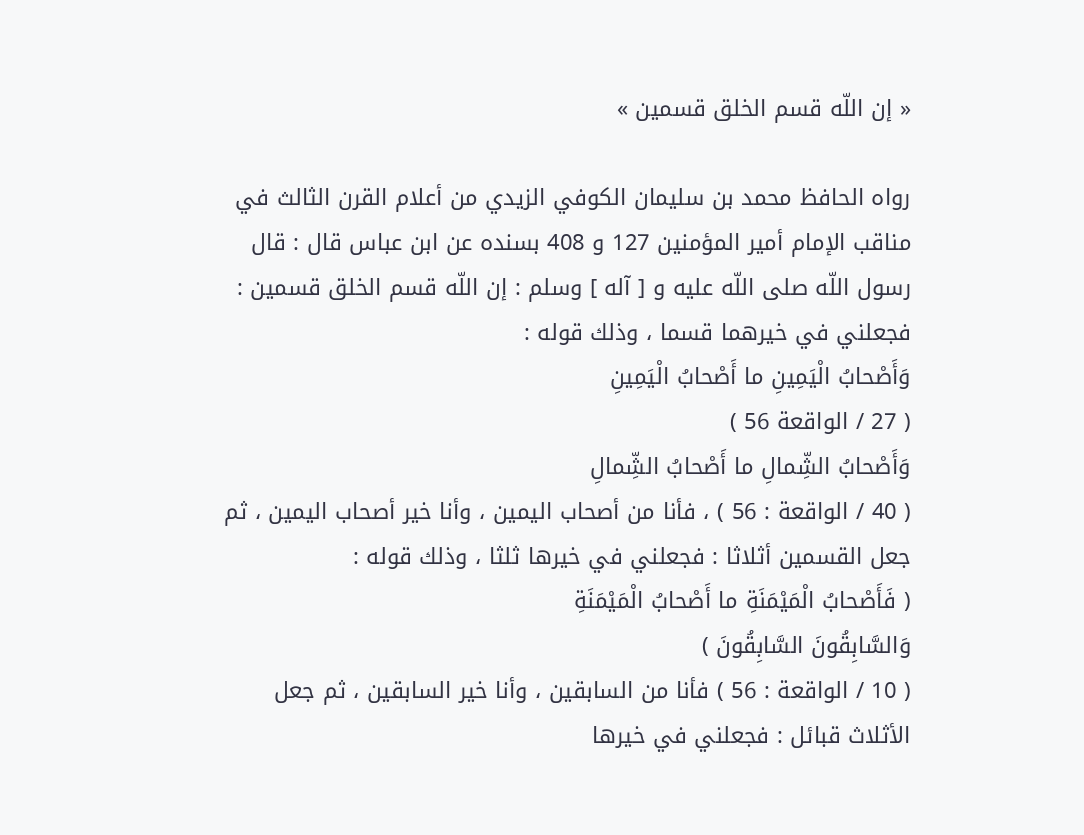« إن اللّه قسم الخلق قسمين »

رواه الحافظ محمد بن سليمان الكوفي الزيدي من أعلام القرن الثالث في مناقب الإمام أمير المؤمنين 127 و 408 بسنده عن ابن عباس قال : قال رسول اللّه صلى اللّه عليه و [ آله ] وسلم : إن اللّه قسم الخلق قسمين : فجعلني في خيرهما قسما ، وذلك قوله :
وَأَصْحابُ الْيَمِينِ ما أَصْحابُ الْيَمِينِ
( 27 / الواقعة 56 )
وَأَصْحابُ الشِّمالِ ما أَصْحابُ الشِّمالِ
( 40 / الواقعة : 56 ) ، فأنا من أصحاب اليمين ، وأنا خير أصحاب اليمين ، ثم جعل القسمين أثلاثا : فجعلني في خيرها ثلثا ، وذلك قوله :
( فَأَصْحابُ الْمَيْمَنَةِ ما أَصْحابُ الْمَيْمَنَةِ
وَالسَّابِقُونَ السَّابِقُونَ )
( 10 / الواقعة : 56 ) فأنا من السابقين ، وأنا خير السابقين ، ثم جعل الأثلاث قبائل : فجعلني في خيرها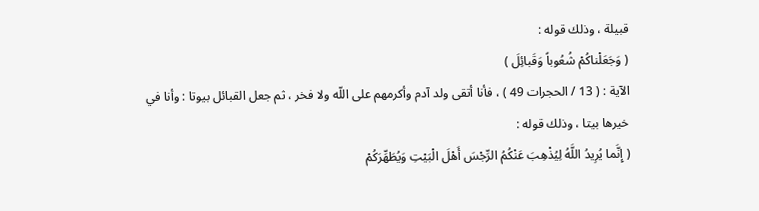قبيلة ، وذلك قوله :
( وَجَعَلْناكُمْ شُعُوباً وَقَبائِلَ )
الآية : ( 13 / الحجرات 49 ) ، فأنا أتقى ولد آدم وأكرمهم على اللّه ولا فخر ، ثم جعل القبائل بيوتا : وأنا في خيرها بيتا ، وذلك قوله :
( إِنَّما يُرِيدُ اللَّهُ لِيُذْهِبَ عَنْكُمُ الرِّجْسَ أَهْلَ الْبَيْتِ وَيُطَهِّرَكُمْ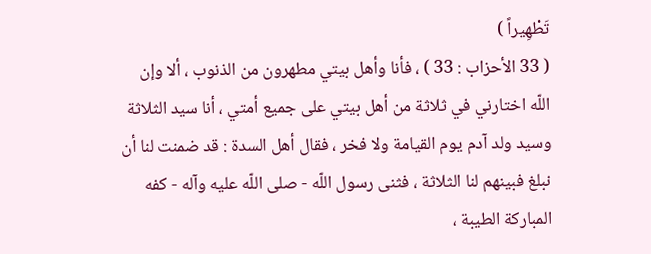تَطْهِيراً )
( 33 الأحزاب : 33 ) ، فأنا وأهل بيتي مطهرون من الذنوب ، ألا وإن اللّه اختارني في ثلاثة من أهل بيتي على جميع أمتي ، أنا سيد الثلاثة وسيد ولد آدم يوم القيامة ولا فخر ، فقال أهل السدة : قد ضمنت لنا أن نبلغ فبينهم لنا الثلاثة ، فثنى رسول اللّه - صلى اللّه عليه وآله - كفه المباركة الطيبة ،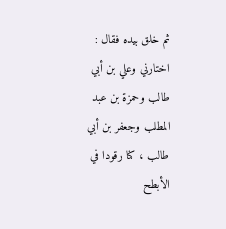ثم خلق بيده فقال : اختارني وعلي بن أبي طالب وحمزة بن عبد المطلب وجعفر بن أبي طالب ، كنا رقودا في الأبطح